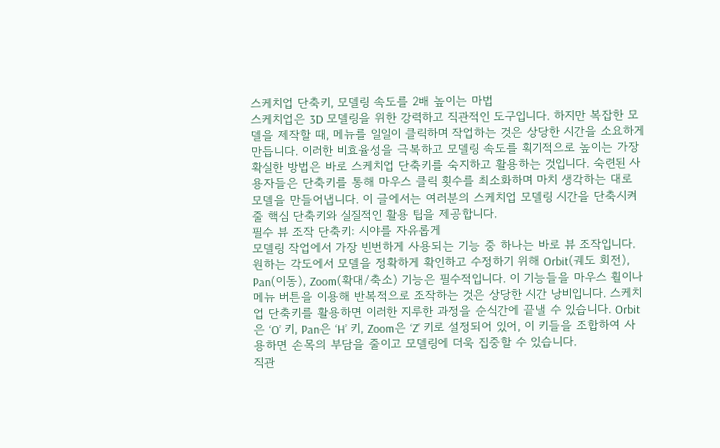스케치업 단축키, 모델링 속도를 2배 높이는 마법
스케치업은 3D 모델링을 위한 강력하고 직관적인 도구입니다. 하지만 복잡한 모델을 제작할 때, 메뉴를 일일이 클릭하며 작업하는 것은 상당한 시간을 소요하게 만듭니다. 이러한 비효율성을 극복하고 모델링 속도를 획기적으로 높이는 가장 확실한 방법은 바로 스케치업 단축키를 숙지하고 활용하는 것입니다. 숙련된 사용자들은 단축키를 통해 마우스 클릭 횟수를 최소화하며 마치 생각하는 대로 모델을 만들어냅니다. 이 글에서는 여러분의 스케치업 모델링 시간을 단축시켜 줄 핵심 단축키와 실질적인 활용 팁을 제공합니다.
필수 뷰 조작 단축키: 시야를 자유롭게
모델링 작업에서 가장 빈번하게 사용되는 기능 중 하나는 바로 뷰 조작입니다. 원하는 각도에서 모델을 정확하게 확인하고 수정하기 위해 Orbit(궤도 회전), Pan(이동), Zoom(확대/축소) 기능은 필수적입니다. 이 기능들을 마우스 휠이나 메뉴 버튼을 이용해 반복적으로 조작하는 것은 상당한 시간 낭비입니다. 스케치업 단축키를 활용하면 이러한 지루한 과정을 순식간에 끝낼 수 있습니다. Orbit은 ‘O’ 키, Pan은 ‘H’ 키, Zoom은 ‘Z’ 키로 설정되어 있어, 이 키들을 조합하여 사용하면 손목의 부담을 줄이고 모델링에 더욱 집중할 수 있습니다.
직관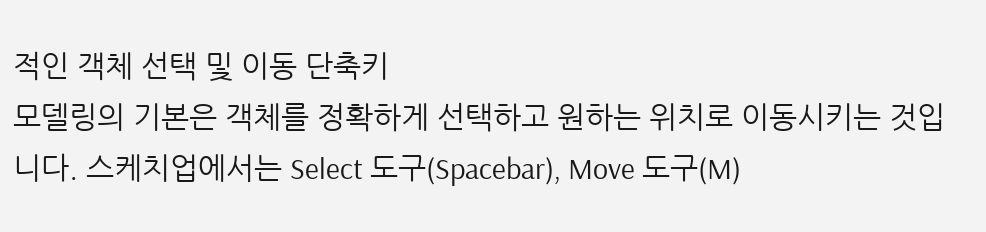적인 객체 선택 및 이동 단축키
모델링의 기본은 객체를 정확하게 선택하고 원하는 위치로 이동시키는 것입니다. 스케치업에서는 Select 도구(Spacebar), Move 도구(M)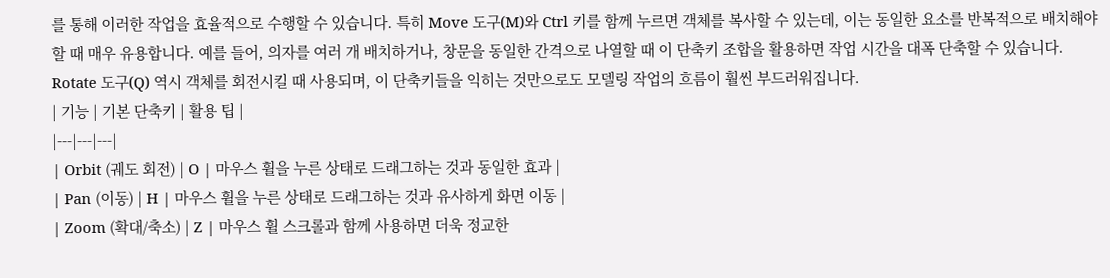를 통해 이러한 작업을 효율적으로 수행할 수 있습니다. 특히 Move 도구(M)와 Ctrl 키를 함께 누르면 객체를 복사할 수 있는데, 이는 동일한 요소를 반복적으로 배치해야 할 때 매우 유용합니다. 예를 들어, 의자를 여러 개 배치하거나, 창문을 동일한 간격으로 나열할 때 이 단축키 조합을 활용하면 작업 시간을 대폭 단축할 수 있습니다. Rotate 도구(Q) 역시 객체를 회전시킬 때 사용되며, 이 단축키들을 익히는 것만으로도 모델링 작업의 흐름이 훨씬 부드러워집니다.
| 기능 | 기본 단축키 | 활용 팁 |
|---|---|---|
| Orbit (궤도 회전) | O | 마우스 휠을 누른 상태로 드래그하는 것과 동일한 효과 |
| Pan (이동) | H | 마우스 휠을 누른 상태로 드래그하는 것과 유사하게 화면 이동 |
| Zoom (확대/축소) | Z | 마우스 휠 스크롤과 함께 사용하면 더욱 정교한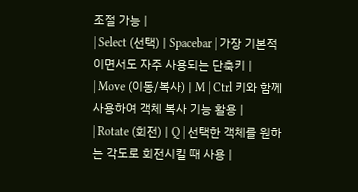조절 가능 |
| Select (선택) | Spacebar | 가장 기본적이면서도 자주 사용되는 단축키 |
| Move (이동/복사) | M | Ctrl 키와 함께 사용하여 객체 복사 기능 활용 |
| Rotate (회전) | Q | 선택한 객체를 원하는 각도로 회전시킬 때 사용 |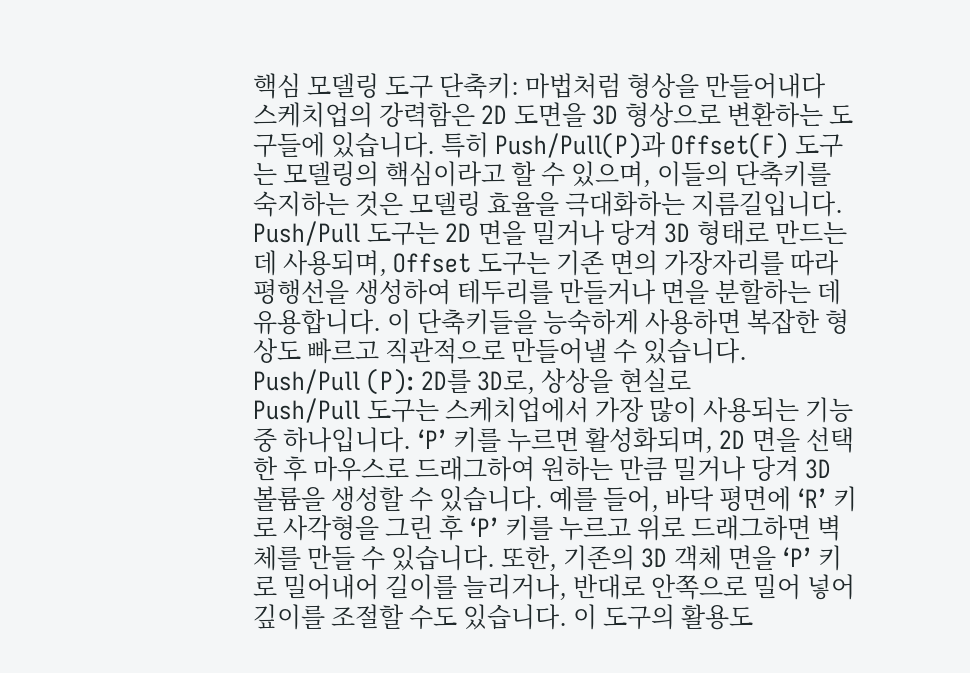핵심 모델링 도구 단축키: 마법처럼 형상을 만들어내다
스케치업의 강력함은 2D 도면을 3D 형상으로 변환하는 도구들에 있습니다. 특히 Push/Pull(P)과 Offset(F) 도구는 모델링의 핵심이라고 할 수 있으며, 이들의 단축키를 숙지하는 것은 모델링 효율을 극대화하는 지름길입니다. Push/Pull 도구는 2D 면을 밀거나 당겨 3D 형태로 만드는 데 사용되며, Offset 도구는 기존 면의 가장자리를 따라 평행선을 생성하여 테두리를 만들거나 면을 분할하는 데 유용합니다. 이 단축키들을 능숙하게 사용하면 복잡한 형상도 빠르고 직관적으로 만들어낼 수 있습니다.
Push/Pull (P): 2D를 3D로, 상상을 현실로
Push/Pull 도구는 스케치업에서 가장 많이 사용되는 기능 중 하나입니다. ‘P’ 키를 누르면 활성화되며, 2D 면을 선택한 후 마우스로 드래그하여 원하는 만큼 밀거나 당겨 3D 볼륨을 생성할 수 있습니다. 예를 들어, 바닥 평면에 ‘R’ 키로 사각형을 그린 후 ‘P’ 키를 누르고 위로 드래그하면 벽체를 만들 수 있습니다. 또한, 기존의 3D 객체 면을 ‘P’ 키로 밀어내어 길이를 늘리거나, 반대로 안쪽으로 밀어 넣어 깊이를 조절할 수도 있습니다. 이 도구의 활용도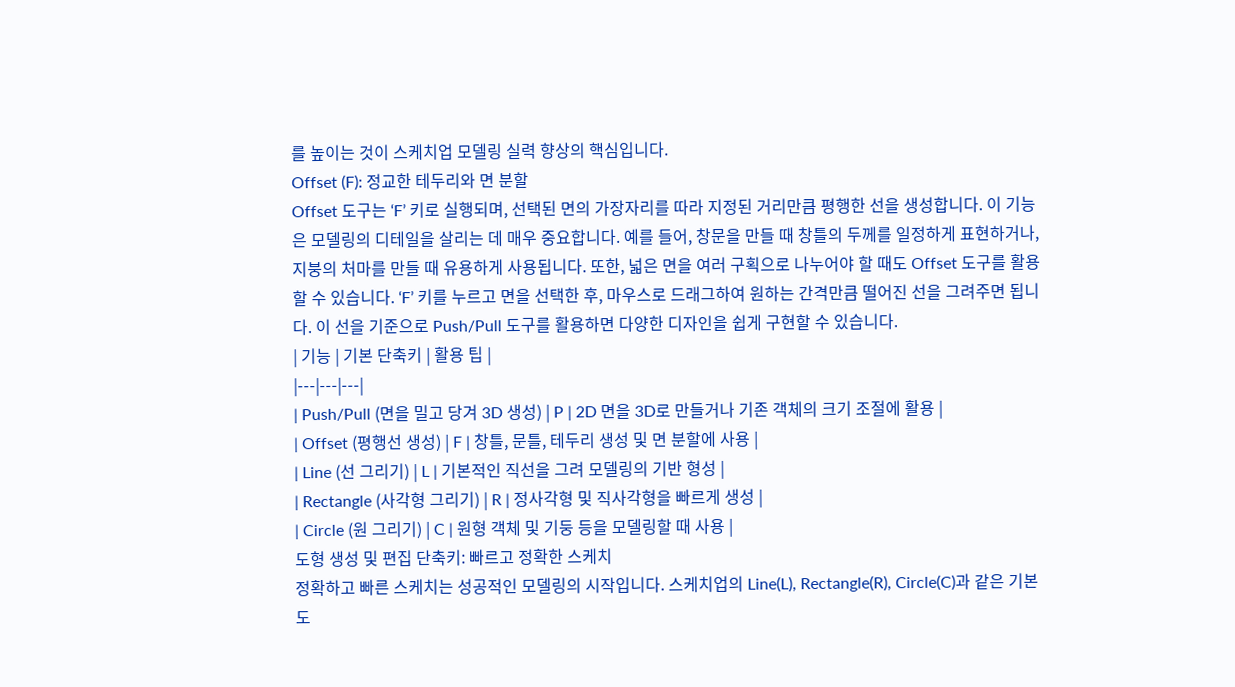를 높이는 것이 스케치업 모델링 실력 향상의 핵심입니다.
Offset (F): 정교한 테두리와 면 분할
Offset 도구는 ‘F’ 키로 실행되며, 선택된 면의 가장자리를 따라 지정된 거리만큼 평행한 선을 생성합니다. 이 기능은 모델링의 디테일을 살리는 데 매우 중요합니다. 예를 들어, 창문을 만들 때 창틀의 두께를 일정하게 표현하거나, 지붕의 처마를 만들 때 유용하게 사용됩니다. 또한, 넓은 면을 여러 구획으로 나누어야 할 때도 Offset 도구를 활용할 수 있습니다. ‘F’ 키를 누르고 면을 선택한 후, 마우스로 드래그하여 원하는 간격만큼 떨어진 선을 그려주면 됩니다. 이 선을 기준으로 Push/Pull 도구를 활용하면 다양한 디자인을 쉽게 구현할 수 있습니다.
| 기능 | 기본 단축키 | 활용 팁 |
|---|---|---|
| Push/Pull (면을 밀고 당겨 3D 생성) | P | 2D 면을 3D로 만들거나 기존 객체의 크기 조절에 활용 |
| Offset (평행선 생성) | F | 창틀, 문틀, 테두리 생성 및 면 분할에 사용 |
| Line (선 그리기) | L | 기본적인 직선을 그려 모델링의 기반 형성 |
| Rectangle (사각형 그리기) | R | 정사각형 및 직사각형을 빠르게 생성 |
| Circle (원 그리기) | C | 원형 객체 및 기둥 등을 모델링할 때 사용 |
도형 생성 및 편집 단축키: 빠르고 정확한 스케치
정확하고 빠른 스케치는 성공적인 모델링의 시작입니다. 스케치업의 Line(L), Rectangle(R), Circle(C)과 같은 기본 도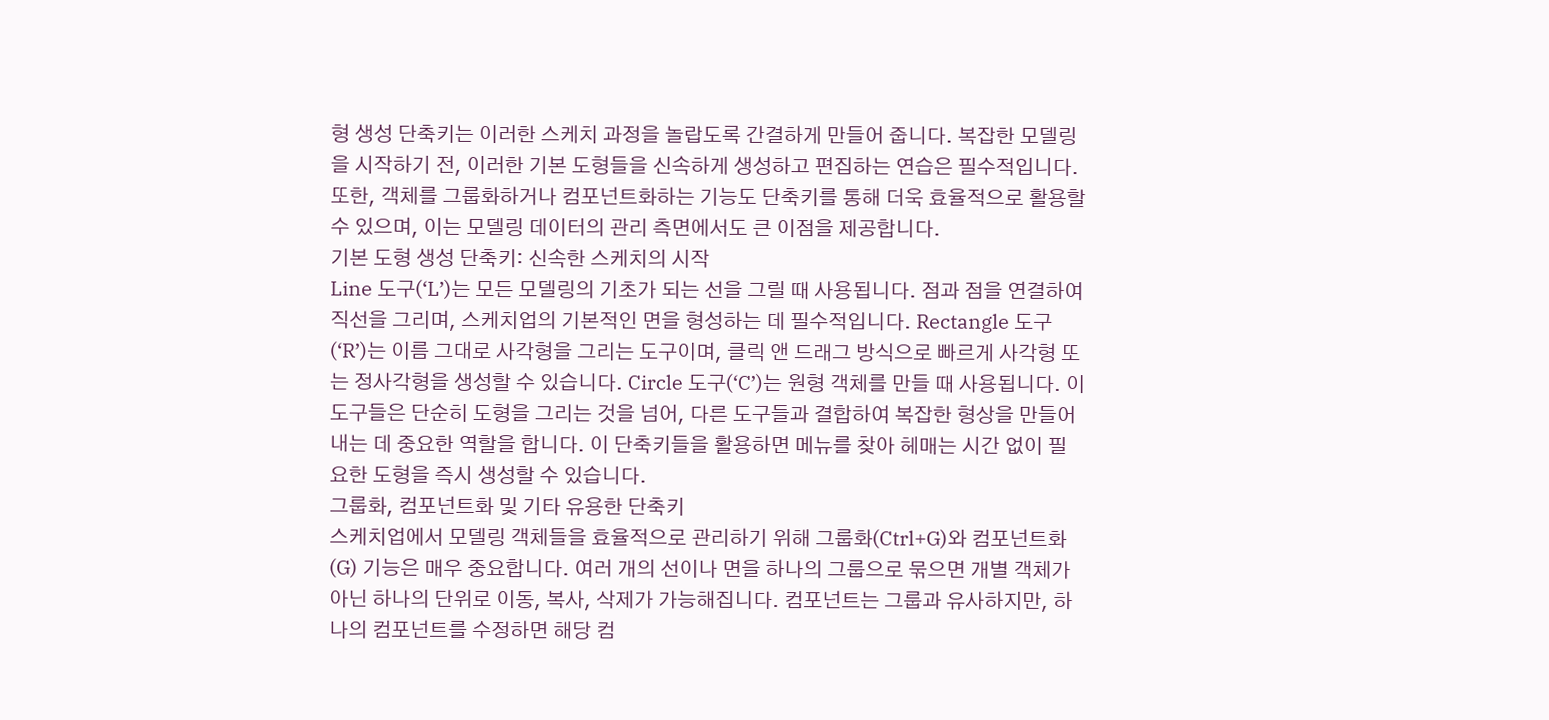형 생성 단축키는 이러한 스케치 과정을 놀랍도록 간결하게 만들어 줍니다. 복잡한 모델링을 시작하기 전, 이러한 기본 도형들을 신속하게 생성하고 편집하는 연습은 필수적입니다. 또한, 객체를 그룹화하거나 컴포넌트화하는 기능도 단축키를 통해 더욱 효율적으로 활용할 수 있으며, 이는 모델링 데이터의 관리 측면에서도 큰 이점을 제공합니다.
기본 도형 생성 단축키: 신속한 스케치의 시작
Line 도구(‘L’)는 모든 모델링의 기초가 되는 선을 그릴 때 사용됩니다. 점과 점을 연결하여 직선을 그리며, 스케치업의 기본적인 면을 형성하는 데 필수적입니다. Rectangle 도구(‘R’)는 이름 그대로 사각형을 그리는 도구이며, 클릭 앤 드래그 방식으로 빠르게 사각형 또는 정사각형을 생성할 수 있습니다. Circle 도구(‘C’)는 원형 객체를 만들 때 사용됩니다. 이 도구들은 단순히 도형을 그리는 것을 넘어, 다른 도구들과 결합하여 복잡한 형상을 만들어내는 데 중요한 역할을 합니다. 이 단축키들을 활용하면 메뉴를 찾아 헤매는 시간 없이 필요한 도형을 즉시 생성할 수 있습니다.
그룹화, 컴포넌트화 및 기타 유용한 단축키
스케치업에서 모델링 객체들을 효율적으로 관리하기 위해 그룹화(Ctrl+G)와 컴포넌트화(G) 기능은 매우 중요합니다. 여러 개의 선이나 면을 하나의 그룹으로 묶으면 개별 객체가 아닌 하나의 단위로 이동, 복사, 삭제가 가능해집니다. 컴포넌트는 그룹과 유사하지만, 하나의 컴포넌트를 수정하면 해당 컴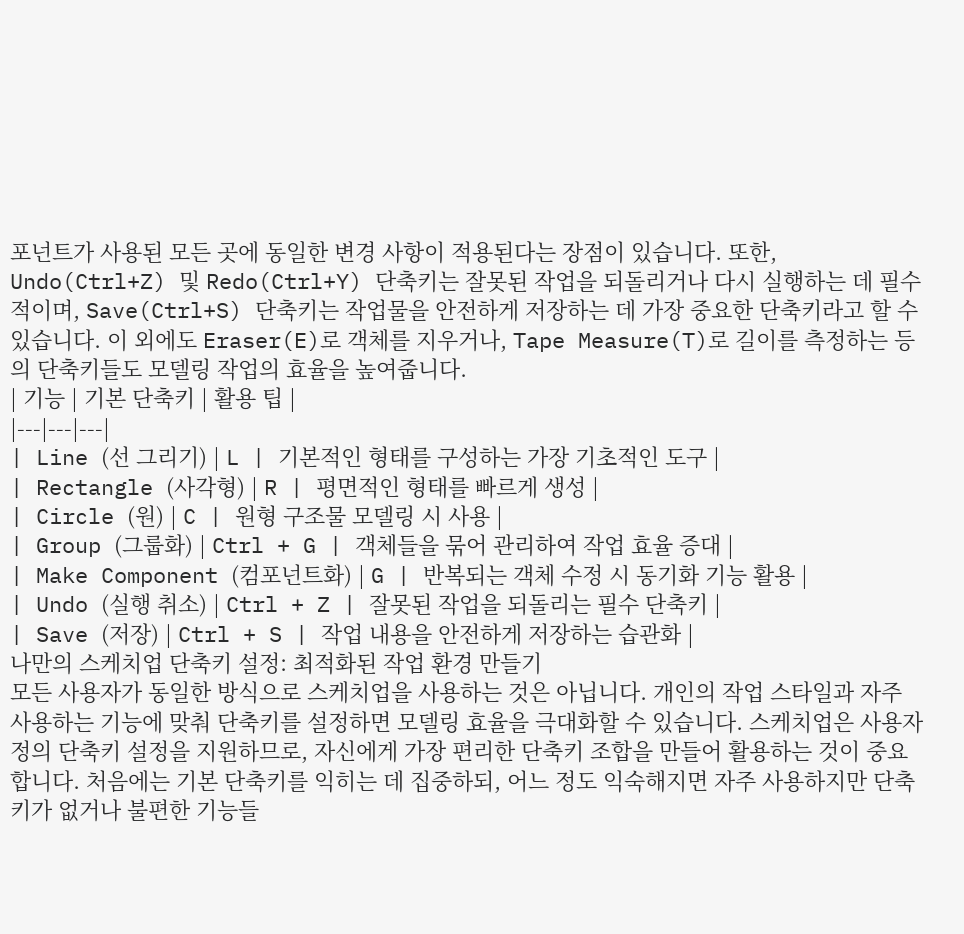포넌트가 사용된 모든 곳에 동일한 변경 사항이 적용된다는 장점이 있습니다. 또한, Undo(Ctrl+Z) 및 Redo(Ctrl+Y) 단축키는 잘못된 작업을 되돌리거나 다시 실행하는 데 필수적이며, Save(Ctrl+S) 단축키는 작업물을 안전하게 저장하는 데 가장 중요한 단축키라고 할 수 있습니다. 이 외에도 Eraser(E)로 객체를 지우거나, Tape Measure(T)로 길이를 측정하는 등의 단축키들도 모델링 작업의 효율을 높여줍니다.
| 기능 | 기본 단축키 | 활용 팁 |
|---|---|---|
| Line (선 그리기) | L | 기본적인 형태를 구성하는 가장 기초적인 도구 |
| Rectangle (사각형) | R | 평면적인 형태를 빠르게 생성 |
| Circle (원) | C | 원형 구조물 모델링 시 사용 |
| Group (그룹화) | Ctrl + G | 객체들을 묶어 관리하여 작업 효율 증대 |
| Make Component (컴포넌트화) | G | 반복되는 객체 수정 시 동기화 기능 활용 |
| Undo (실행 취소) | Ctrl + Z | 잘못된 작업을 되돌리는 필수 단축키 |
| Save (저장) | Ctrl + S | 작업 내용을 안전하게 저장하는 습관화 |
나만의 스케치업 단축키 설정: 최적화된 작업 환경 만들기
모든 사용자가 동일한 방식으로 스케치업을 사용하는 것은 아닙니다. 개인의 작업 스타일과 자주 사용하는 기능에 맞춰 단축키를 설정하면 모델링 효율을 극대화할 수 있습니다. 스케치업은 사용자 정의 단축키 설정을 지원하므로, 자신에게 가장 편리한 단축키 조합을 만들어 활용하는 것이 중요합니다. 처음에는 기본 단축키를 익히는 데 집중하되, 어느 정도 익숙해지면 자주 사용하지만 단축키가 없거나 불편한 기능들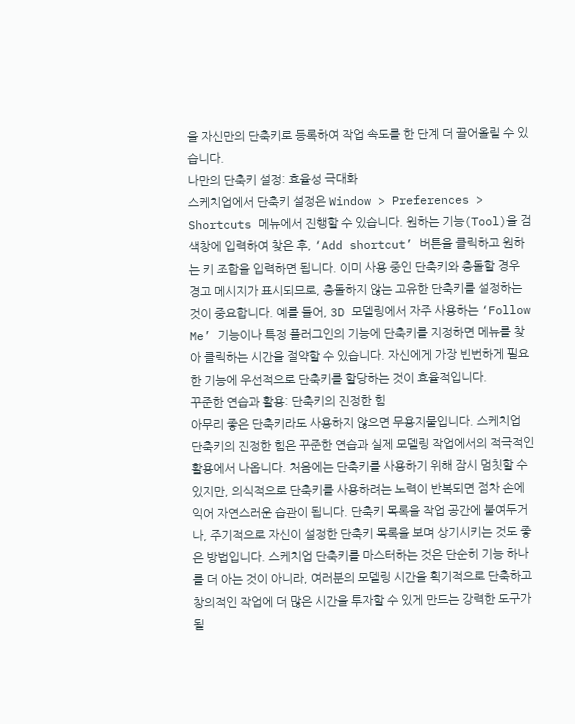을 자신만의 단축키로 등록하여 작업 속도를 한 단계 더 끌어올릴 수 있습니다.
나만의 단축키 설정: 효율성 극대화
스케치업에서 단축키 설정은 Window > Preferences > Shortcuts 메뉴에서 진행할 수 있습니다. 원하는 기능(Tool)을 검색창에 입력하여 찾은 후, ‘Add shortcut’ 버튼을 클릭하고 원하는 키 조합을 입력하면 됩니다. 이미 사용 중인 단축키와 충돌할 경우 경고 메시지가 표시되므로, 충돌하지 않는 고유한 단축키를 설정하는 것이 중요합니다. 예를 들어, 3D 모델링에서 자주 사용하는 ‘Follow Me’ 기능이나 특정 플러그인의 기능에 단축키를 지정하면 메뉴를 찾아 클릭하는 시간을 절약할 수 있습니다. 자신에게 가장 빈번하게 필요한 기능에 우선적으로 단축키를 할당하는 것이 효율적입니다.
꾸준한 연습과 활용: 단축키의 진정한 힘
아무리 좋은 단축키라도 사용하지 않으면 무용지물입니다. 스케치업 단축키의 진정한 힘은 꾸준한 연습과 실제 모델링 작업에서의 적극적인 활용에서 나옵니다. 처음에는 단축키를 사용하기 위해 잠시 멈칫할 수 있지만, 의식적으로 단축키를 사용하려는 노력이 반복되면 점차 손에 익어 자연스러운 습관이 됩니다. 단축키 목록을 작업 공간에 붙여두거나, 주기적으로 자신이 설정한 단축키 목록을 보며 상기시키는 것도 좋은 방법입니다. 스케치업 단축키를 마스터하는 것은 단순히 기능 하나를 더 아는 것이 아니라, 여러분의 모델링 시간을 획기적으로 단축하고 창의적인 작업에 더 많은 시간을 투자할 수 있게 만드는 강력한 도구가 될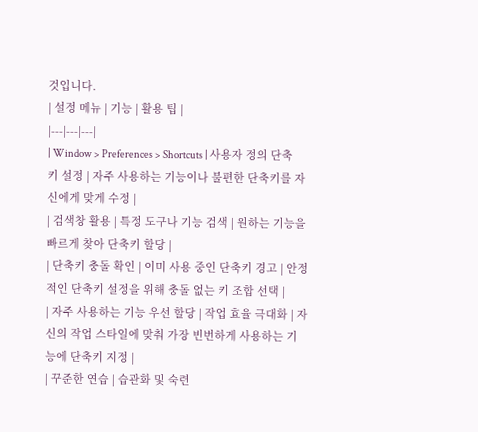것입니다.
| 설정 메뉴 | 기능 | 활용 팁 |
|---|---|---|
| Window > Preferences > Shortcuts | 사용자 정의 단축키 설정 | 자주 사용하는 기능이나 불편한 단축키를 자신에게 맞게 수정 |
| 검색창 활용 | 특정 도구나 기능 검색 | 원하는 기능을 빠르게 찾아 단축키 할당 |
| 단축키 충돌 확인 | 이미 사용 중인 단축키 경고 | 안정적인 단축키 설정을 위해 충돌 없는 키 조합 선택 |
| 자주 사용하는 기능 우선 할당 | 작업 효율 극대화 | 자신의 작업 스타일에 맞춰 가장 빈번하게 사용하는 기능에 단축키 지정 |
| 꾸준한 연습 | 습관화 및 숙련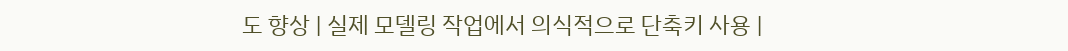도 향상 | 실제 모델링 작업에서 의식적으로 단축키 사용 |